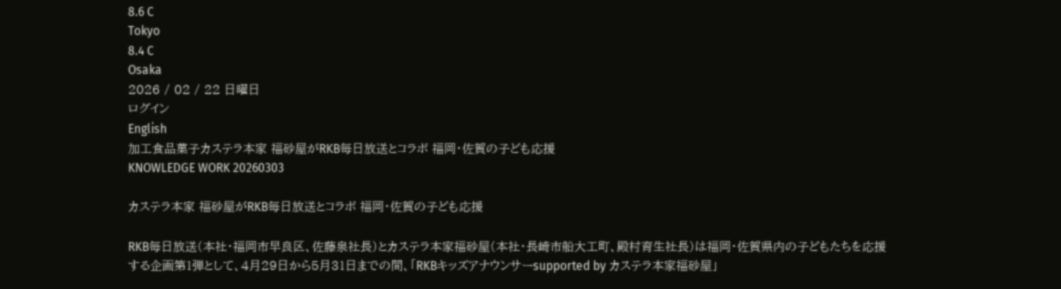8.6 C
Tokyo
8.4 C
Osaka
2026 / 02 / 22 日曜日
ログイン
English
加工食品菓子カステラ本家 福砂屋がRKB毎日放送とコラボ 福岡・佐賀の子ども応援
KNOWLEDGE WORK 20260303

カステラ本家 福砂屋がRKB毎日放送とコラボ 福岡・佐賀の子ども応援

RKB毎日放送(本社・福岡市早良区、佐藤泉社長)とカステラ本家福砂屋(本社・長崎市船大工町、殿村育生社長)は福岡・佐賀県内の子どもたちを応援する企画第1弾として、4月29日から5月31日までの間、「RKBキッズアナウンサーsupported by カステラ本家福砂屋」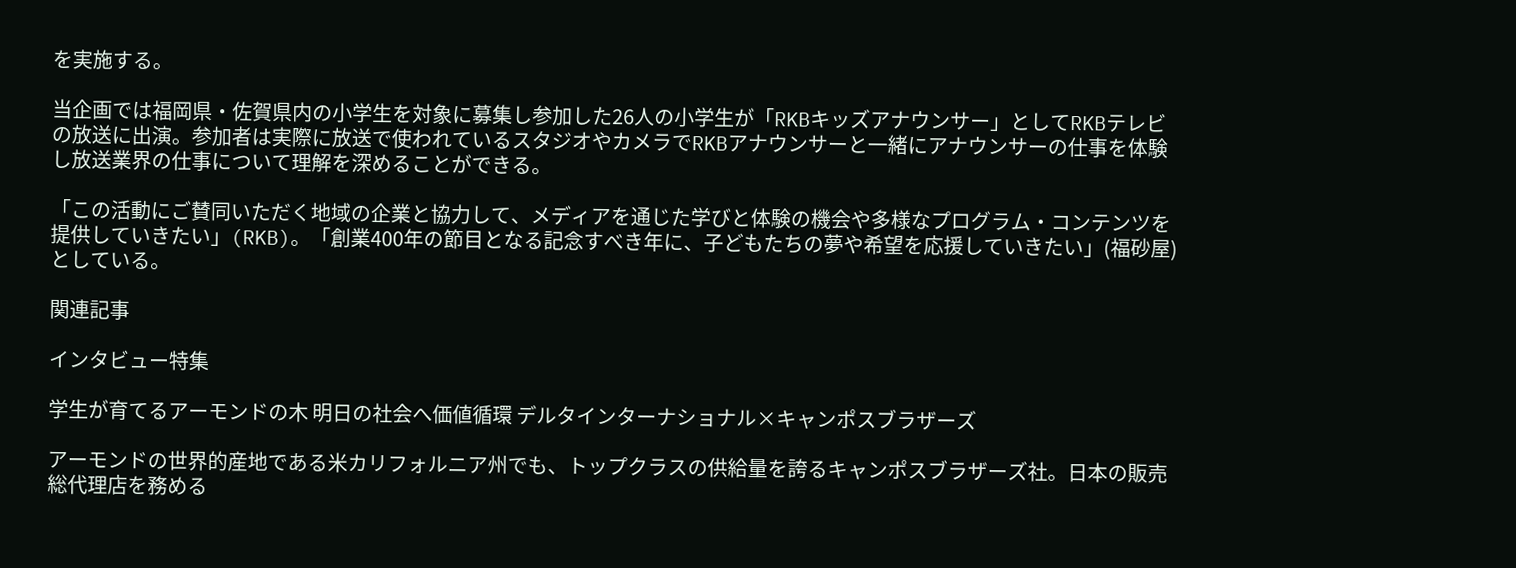を実施する。

当企画では福岡県・佐賀県内の小学生を対象に募集し参加した26人の小学生が「RKBキッズアナウンサー」としてRKBテレビの放送に出演。参加者は実際に放送で使われているスタジオやカメラでRKBアナウンサーと一緒にアナウンサーの仕事を体験し放送業界の仕事について理解を深めることができる。

「この活動にご賛同いただく地域の企業と協力して、メディアを通じた学びと体験の機会や多様なプログラム・コンテンツを提供していきたい」(RKB)。「創業400年の節目となる記念すべき年に、子どもたちの夢や希望を応援していきたい」(福砂屋)としている。

関連記事

インタビュー特集

学生が育てるアーモンドの木 明日の社会へ価値循環 デルタインターナショナル×キャンポスブラザーズ

アーモンドの世界的産地である米カリフォルニア州でも、トップクラスの供給量を誇るキャンポスブラザーズ社。日本の販売総代理店を務める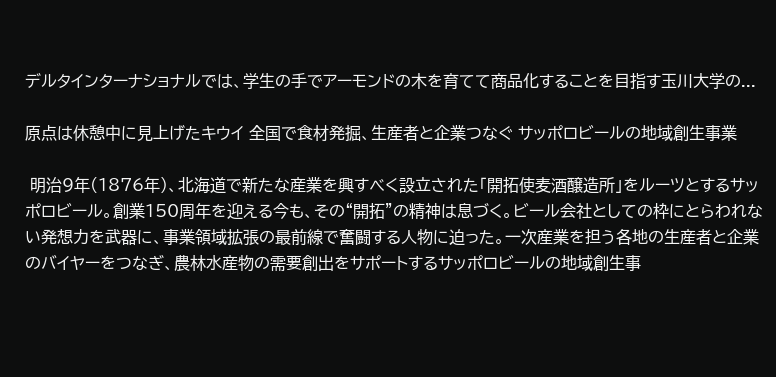デルタインターナショナルでは、学生の手でアーモンドの木を育てて商品化することを目指す玉川大学の...

原点は休憩中に見上げたキウイ 全国で食材発掘、生産者と企業つなぐ サッポロビールの地域創生事業

 明治9年(1876年)、北海道で新たな産業を興すべく設立された「開拓使麦酒醸造所」をルーツとするサッポロビール。創業150周年を迎える今も、その“開拓”の精神は息づく。ビール会社としての枠にとらわれない発想力を武器に、事業領域拡張の最前線で奮闘する人物に迫った。一次産業を担う各地の生産者と企業のバイヤーをつなぎ、農林水産物の需要創出をサポートするサッポロビールの地域創生事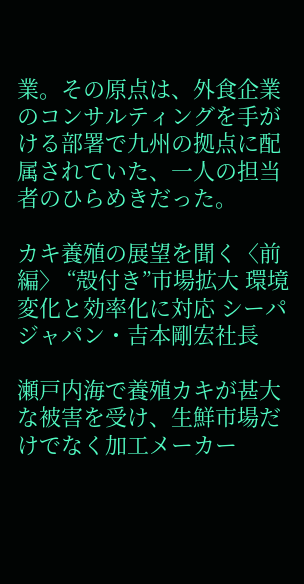業。その原点は、外食企業のコンサルティングを手がける部署で九州の拠点に配属されていた、一人の担当者のひらめきだった。

カキ養殖の展望を聞く〈前編〉 “殻付き”市場拡大 環境変化と効率化に対応 シーパジャパン・吉本剛宏社長

瀬戸内海で養殖カキが甚大な被害を受け、生鮮市場だけでなく加工メーカー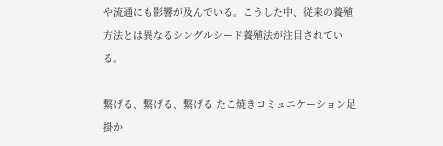や流通にも影響が及んでいる。こうした中、従来の養殖方法とは異なるシングルシード養殖法が注目されている。

繋げる、繋げる、繋げる たこ焼きコミュニケーション足掛か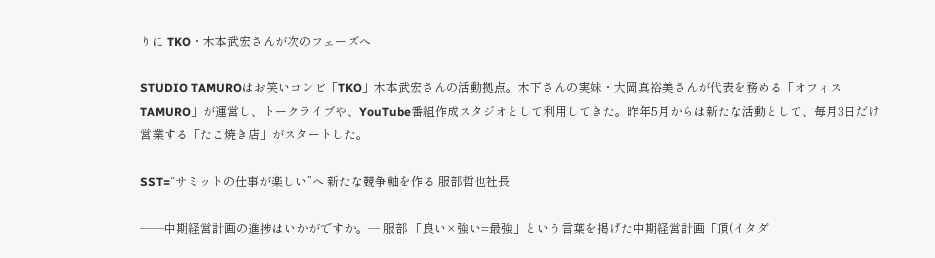りに TKO・木本武宏さんが次のフェーズへ

STUDIO TAMUROはお笑いコンビ「TKO」木本武宏さんの活動拠点。木下さんの実妹・大岡真裕美さんが代表を務める「オフィスTAMURO」が運営し、トークライブや、YouTube番組作成スタジオとして利用してきた。昨年5月からは新たな活動として、毎月3日だけ営業する「たこ焼き店」がスタートした。

SST=“サミットの仕事が楽しい”へ 新たな競争軸を作る 服部哲也社長

――中期経営計画の進捗はいかがですか。― 服部 「良い×強い=最強」という言葉を掲げた中期経営計画「頂(イタダ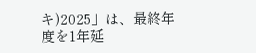キ)2025」は、最終年度を1年延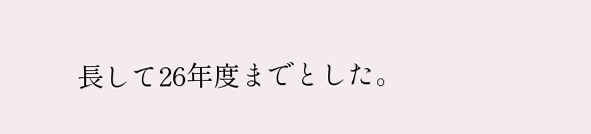長して26年度までとした。